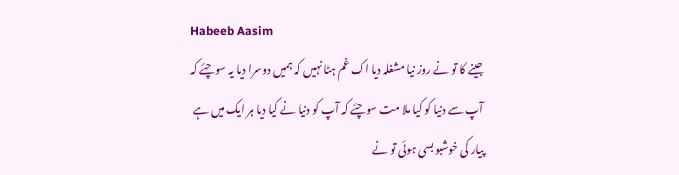Habeeb Aasim
جینے کا تو نے روز نیا مشغلہ دیا اک غم ہٹا نہیں کہ ہمیں دوسرا دیا یہ سوچئے کہ آپ سے دنیا کو کیا ملا مت سوچئے کہ آپ کو دنیا نے کیا دیا ہر ایک میں ہے پیار کی خوشبو بسی ہوئی تو نے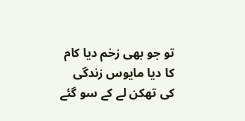تو جو بھی زخم دیا کام کا دیا مایوس زندگی کی تھکن لے کے سو گئے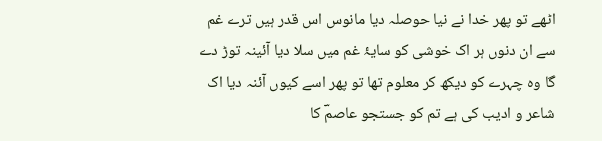اٹھے تو پھر خدا نے نیا حوصلہ دیا مانوس اس قدر ہیں ترے غم سے ان دنوں ہر اک خوشی کو سایۂ غم میں سلا دیا آئینہ توڑ دے گا وہ چہرے کو دیکھ کر معلوم تھا تو پھر اسے کیوں آئنہ دیا اک شاعر و ادیب کی ہے تم کو جستجو عاصمؔ کا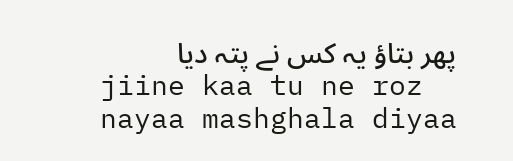پھر بتاؤ یہ کس نے پتہ دیا
jiine kaa tu ne roz nayaa mashghala diyaa